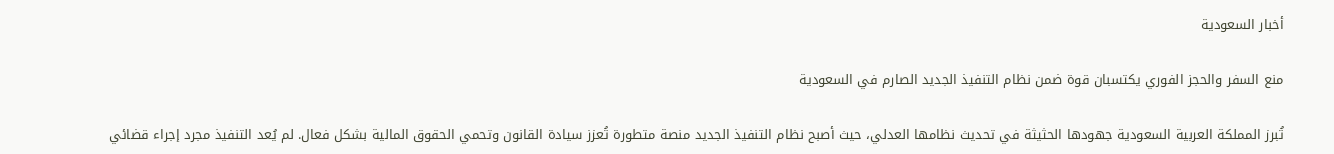أخبار السعودية

منع السفر والحجز الفوري يكتسبان قوة ضمن نظام التنفيذ الجديد الصارم في السعودية

تُبرز المملكة العربية السعودية جهودها الحثيثة في تحديث نظامها العدلي، حيث أصبح نظام التنفيذ الجديد منصة متطورة تُعزز سيادة القانون وتحمي الحقوق المالية بشكل فعال. لم يُعد التنفيذ مجرد إجراء قضائي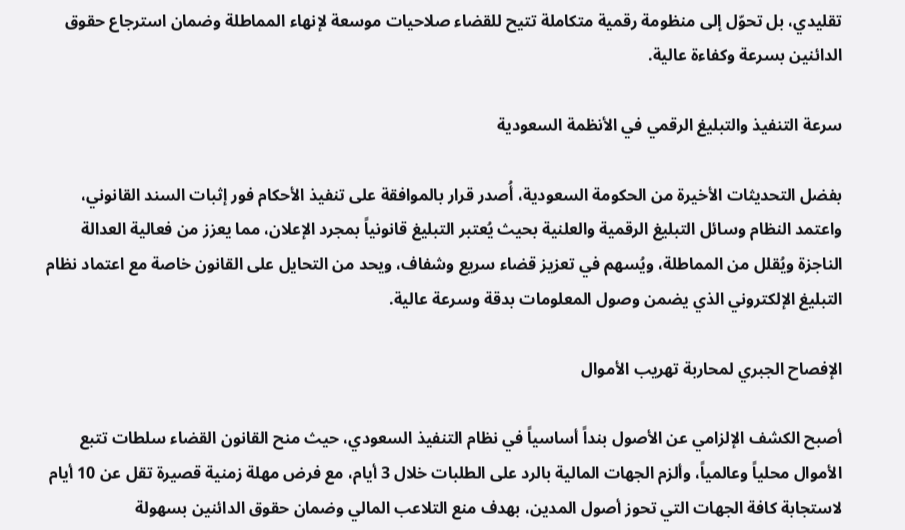تقليدي، بل تحوّل إلى منظومة رقمية متكاملة تتيح للقضاء صلاحيات موسعة لإنهاء المماطلة وضمان استرجاع حقوق الدائنين بسرعة وكفاءة عالية.

سرعة التنفيذ والتبليغ الرقمي في الأنظمة السعودية

بفضل التحديثات الأخيرة من الحكومة السعودية، أُصدر قرار بالموافقة على تنفيذ الأحكام فور إثبات السند القانوني، واعتمد النظام وسائل التبليغ الرقمية والعلنية بحيث يُعتبر التبليغ قانونياً بمجرد الإعلان، مما يعزز من فعالية العدالة الناجزة ويُقلل من المماطلة، ويُسهم في تعزيز قضاء سريع وشفاف، ويحد من التحايل على القانون خاصة مع اعتماد نظام التبليغ الإلكتروني الذي يضمن وصول المعلومات بدقة وسرعة عالية.

الإفصاح الجبري لمحاربة تهريب الأموال

أصبح الكشف الإلزامي عن الأصول بنداً أساسياً في نظام التنفيذ السعودي، حيث منح القانون القضاء سلطات تتبع الأموال محلياً وعالمياً، وألزم الجهات المالية بالرد على الطلبات خلال 3 أيام، مع فرض مهلة زمنية قصيرة تقل عن 10 أيام لاستجابة كافة الجهات التي تحوز أصول المدين، بهدف منع التلاعب المالي وضمان حقوق الدائنين بسهولة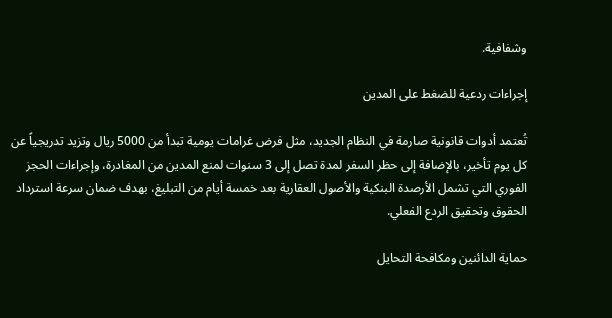وشفافية.

إجراءات ردعية للضغط على المدين

تُعتمد أدوات قانونية صارمة في النظام الجديد، مثل فرض غرامات يومية تبدأ من 5000 ريال وتزيد تدريجياً عن كل يوم تأخير، بالإضافة إلى حظر السفر لمدة تصل إلى 3 سنوات لمنع المدين من المغادرة، وإجراءات الحجز الفوري التي تشمل الأرصدة البنكية والأصول العقارية بعد خمسة أيام من التبليغ، بهدف ضمان سرعة استرداد الحقوق وتحقيق الردع الفعلي.

حماية الدائنين ومكافحة التحايل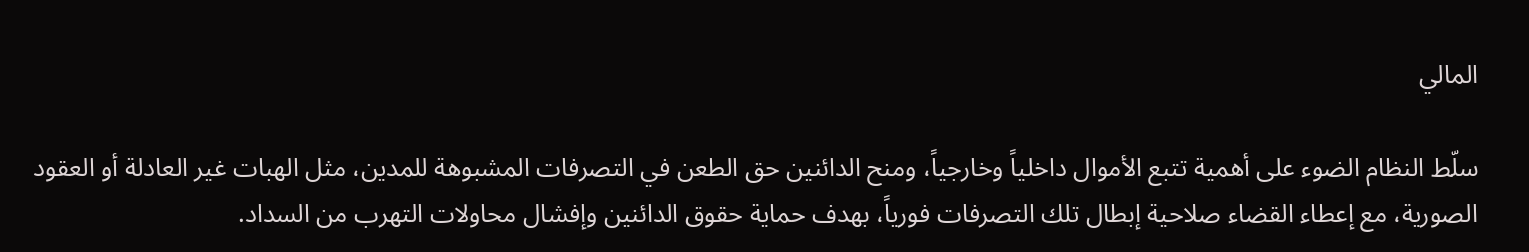المالي

سلّط النظام الضوء على أهمية تتبع الأموال داخلياً وخارجياً، ومنح الدائنين حق الطعن في التصرفات المشبوهة للمدين، مثل الهبات غير العادلة أو العقود الصورية، مع إعطاء القضاء صلاحية إبطال تلك التصرفات فورياً، بهدف حماية حقوق الدائنين وإفشال محاولات التهرب من السداد.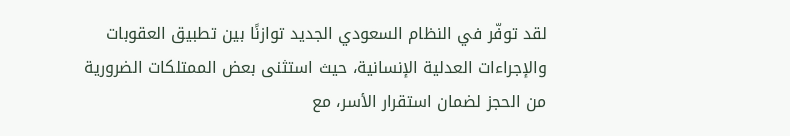لقد توفّر في النظام السعودي الجديد توازنًا بين تطبيق العقوبات والإجراءات العدلية الإنسانية، حيث استثنى بعض الممتلكات الضرورية من الحجز لضمان استقرار الأسر، مع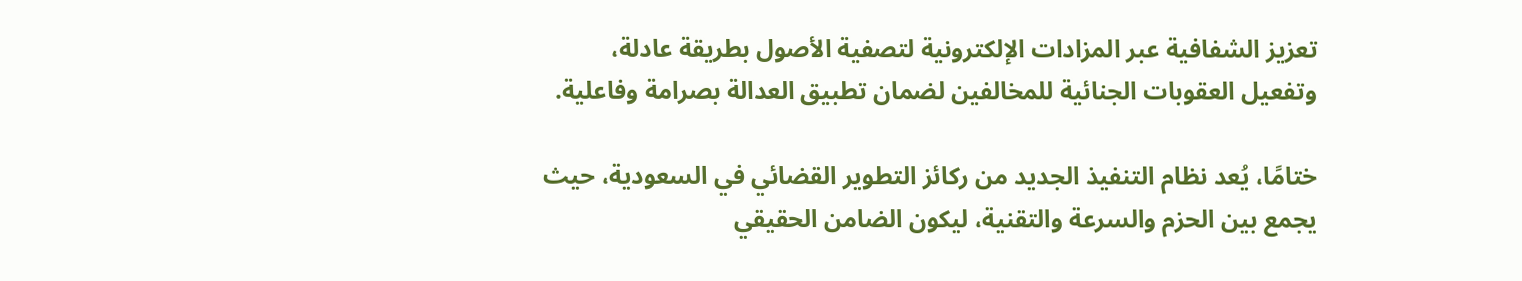تعزيز الشفافية عبر المزادات الإلكترونية لتصفية الأصول بطريقة عادلة، وتفعيل العقوبات الجنائية للمخالفين لضمان تطبيق العدالة بصرامة وفاعلية.

ختامًا، يُعد نظام التنفيذ الجديد من ركائز التطوير القضائي في السعودية، حيث يجمع بين الحزم والسرعة والتقنية، ليكون الضامن الحقيقي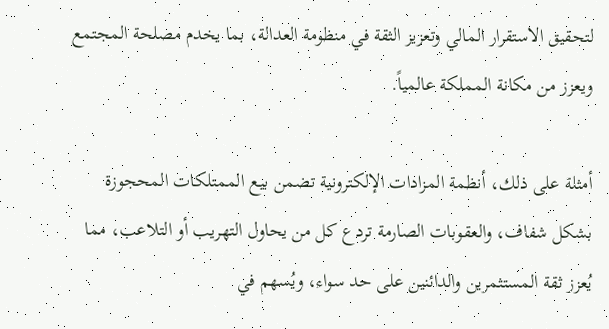لتحقيق الاستقرار المالي وتعزيز الثقة في منظومة العدالة، بما يخدم مصلحة المجتمع ويعزز من مكانة المملكة عالمياً.

أمثلة على ذلك، أنظمة المزادات الإلكترونية تضمن بيع الممتلكات المحجوزة بشكل شفاف، والعقوبات الصارمة تردع كل من يحاول التهريب أو التلاعب، مما يُعزز ثقة المستثمرين والدائنين على حد سواء، ويُسهم في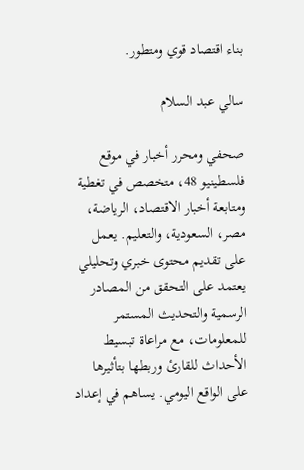بناء اقتصاد قوي ومتطور.

سالي عبد السلام

صحفي ومحرر أخبار في موقع فلسطينيو 48، متخصص في تغطية ومتابعة أخبار الاقتصاد، الرياضة، مصر، السعودية، والتعليم. يعمل على تقديم محتوى خبري وتحليلي يعتمد على التحقق من المصادر الرسمية والتحديث المستمر للمعلومات، مع مراعاة تبسيط الأحداث للقارئ وربطها بتأثيرها على الواقع اليومي. يساهم في إعداد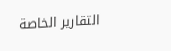التقارير الخاصة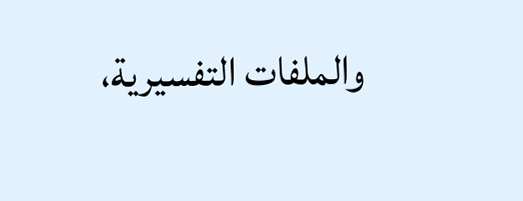والملفات التفسيرية،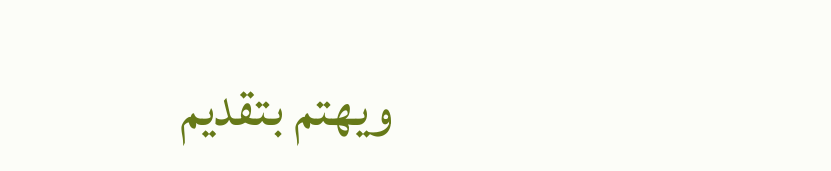ويهتم بتقديم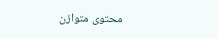محتوى متوازن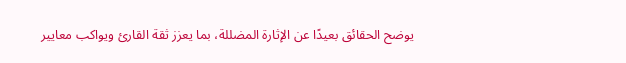يوضح الحقائق بعيدًا عن الإثارة المضللة، بما يعزز ثقة القارئ ويواكب معايير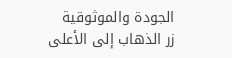الجودة والموثوقية
زر الذهاب إلى الأعلى